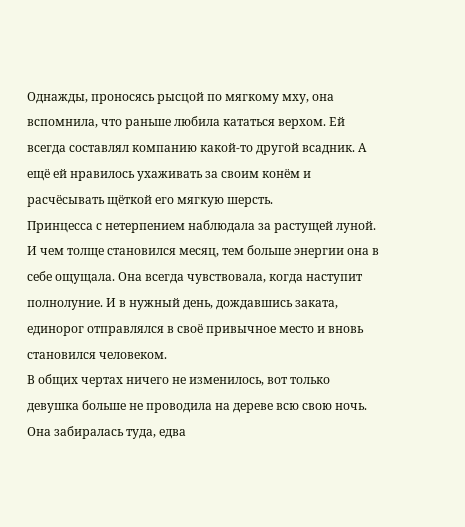Однажды, проносясь рысцой по мягкому мху, она вспомнила, что раньше любила кататься верхом. Ей всегда составлял компанию какой-то другой всадник. А ещё ей нравилось ухаживать за своим конём и расчёсывать щёткой его мягкую шерсть.
Принцесса с нетерпением наблюдала за растущей луной. И чем толще становился месяц, тем больше энергии она в себе ощущала. Она всегда чувствовала, когда наступит полнолуние. И в нужный день, дождавшись заката, единорог отправлялся в своё привычное место и вновь становился человеком.
В общих чертах ничего не изменилось, вот только девушка больше не проводила на дереве всю свою ночь. Она забиралась туда, едва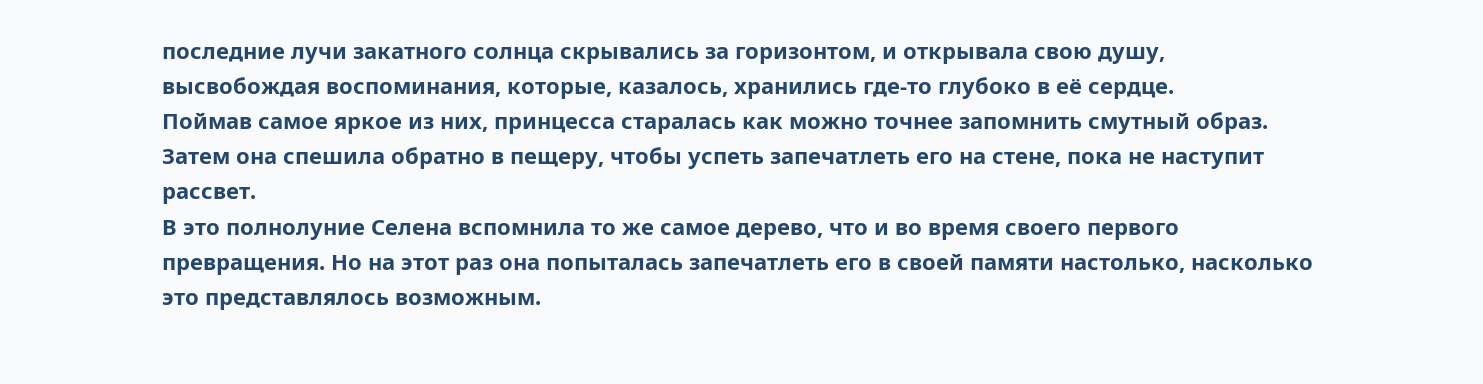последние лучи закатного солнца скрывались за горизонтом, и открывала свою душу, высвобождая воспоминания, которые, казалось, хранились где-то глубоко в её сердце.
Поймав самое яркое из них, принцесса старалась как можно точнее запомнить смутный образ. Затем она спешила обратно в пещеру, чтобы успеть запечатлеть его на стене, пока не наступит рассвет.
В это полнолуние Селена вспомнила то же самое дерево, что и во время своего первого превращения. Но на этот раз она попыталась запечатлеть его в своей памяти настолько, насколько это представлялось возможным.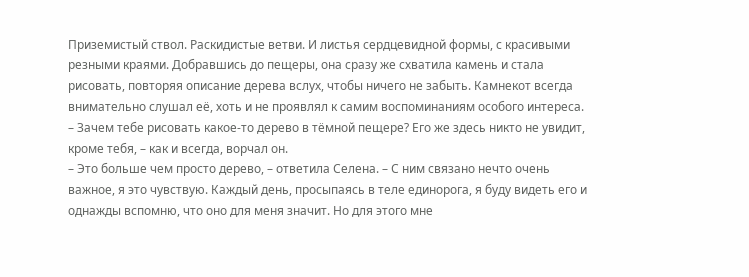Приземистый ствол. Раскидистые ветви. И листья сердцевидной формы, с красивыми резными краями. Добравшись до пещеры, она сразу же схватила камень и стала рисовать, повторяя описание дерева вслух, чтобы ничего не забыть. Камнекот всегда внимательно слушал её, хоть и не проявлял к самим воспоминаниям особого интереса.
– Зачем тебе рисовать какое-то дерево в тёмной пещере? Его же здесь никто не увидит, кроме тебя, – как и всегда, ворчал он.
– Это больше чем просто дерево, – ответила Селена. – С ним связано нечто очень важное, я это чувствую. Каждый день, просыпаясь в теле единорога, я буду видеть его и однажды вспомню, что оно для меня значит. Но для этого мне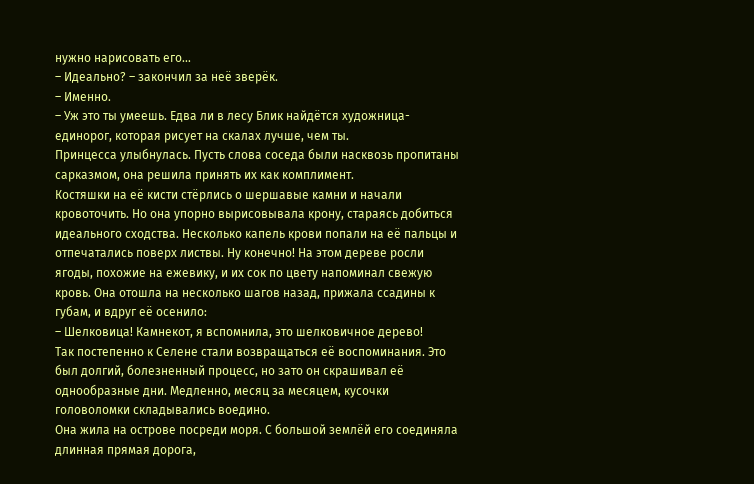нужно нарисовать его…
– Идеально? – закончил за неё зверёк.
– Именно.
– Уж это ты умеешь. Едва ли в лесу Блик найдётся художница-единорог, которая рисует на скалах лучше, чем ты.
Принцесса улыбнулась. Пусть слова соседа были насквозь пропитаны сарказмом, она решила принять их как комплимент.
Костяшки на её кисти стёрлись о шершавые камни и начали кровоточить. Но она упорно вырисовывала крону, стараясь добиться идеального сходства. Несколько капель крови попали на её пальцы и отпечатались поверх листвы. Ну конечно! На этом дереве росли ягоды, похожие на ежевику, и их сок по цвету напоминал свежую кровь. Она отошла на несколько шагов назад, прижала ссадины к губам, и вдруг её осенило:
– Шелковица! Камнекот, я вспомнила, это шелковичное дерево!
Так постепенно к Селене стали возвращаться её воспоминания. Это был долгий, болезненный процесс, но зато он скрашивал её однообразные дни. Медленно, месяц за месяцем, кусочки головоломки складывались воедино.
Она жила на острове посреди моря. С большой землёй его соединяла длинная прямая дорога,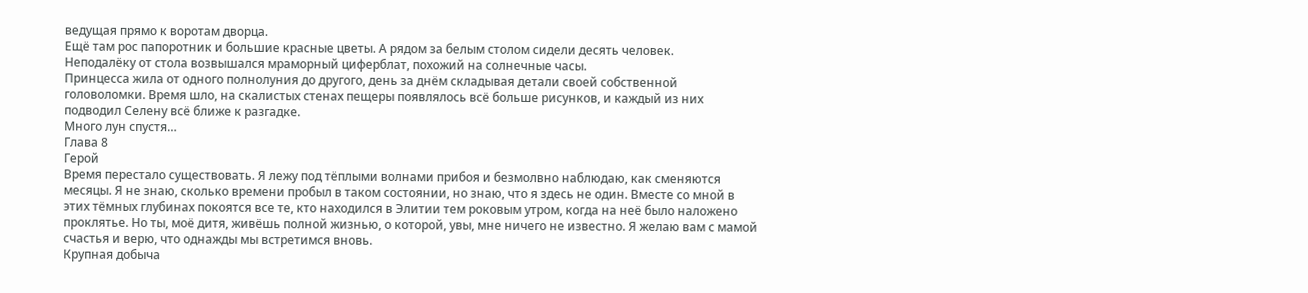ведущая прямо к воротам дворца.
Ещё там рос папоротник и большие красные цветы. А рядом за белым столом сидели десять человек.
Неподалёку от стола возвышался мраморный циферблат, похожий на солнечные часы.
Принцесса жила от одного полнолуния до другого, день за днём складывая детали своей собственной головоломки. Время шло, на скалистых стенах пещеры появлялось всё больше рисунков, и каждый из них подводил Селену всё ближе к разгадке.
Много лун спустя…
Глава 8
Герой
Время перестало существовать. Я лежу под тёплыми волнами прибоя и безмолвно наблюдаю, как сменяются месяцы. Я не знаю, сколько времени пробыл в таком состоянии, но знаю, что я здесь не один. Вместе со мной в этих тёмных глубинах покоятся все те, кто находился в Элитии тем роковым утром, когда на неё было наложено проклятье. Но ты, моё дитя, живёшь полной жизнью, о которой, увы, мне ничего не известно. Я желаю вам с мамой счастья и верю, что однажды мы встретимся вновь.
Крупная добыча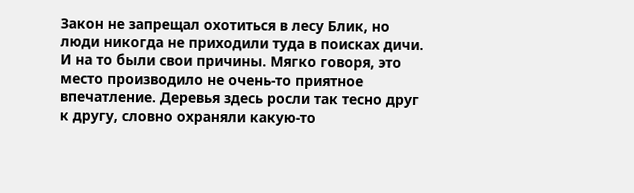Закон не запрещал охотиться в лесу Блик, но люди никогда не приходили туда в поисках дичи. И на то были свои причины. Мягко говоря, это место производило не очень-то приятное впечатление. Деревья здесь росли так тесно друг к другу, словно охраняли какую-то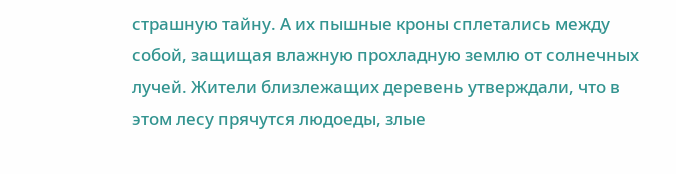страшную тайну. А их пышные кроны сплетались между собой, защищая влажную прохладную землю от солнечных лучей. Жители близлежащих деревень утверждали, что в этом лесу прячутся людоеды, злые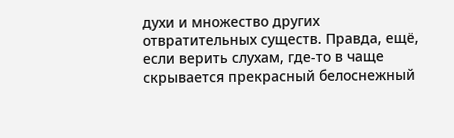духи и множество других отвратительных существ. Правда, ещё, если верить слухам, где-то в чаще скрывается прекрасный белоснежный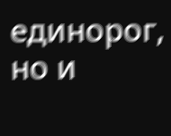единорог, но и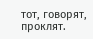тот, говорят, проклят.